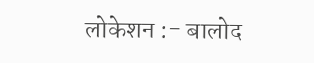लोकेशन :- बालोद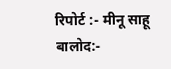रिपोर्ट :- मीनू साहू
बालोद:-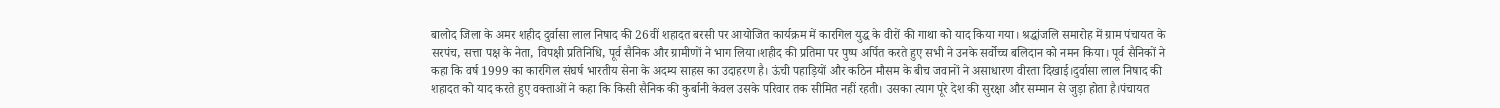बालोद जिला के अमर शहीद दुर्वासा लाल निषाद की 26वीं शहादत बरसी पर आयोजित कार्यक्रम में कारगिल युद्ध के वीरों की गाथा को याद किया गया। श्रद्धांजलि समारोह में ग्राम पंचायत के सरपंच, सत्ता पक्ष के नेता, विपक्षी प्रतिनिधि, पूर्व सैनिक और ग्रामीणों ने भाग लिया।शहीद की प्रतिमा पर पुष्प अर्पित करते हुए सभी ने उनके सर्वोच्च बलिदान को नमन किया। पूर्व सैनिकों ने कहा कि वर्ष 1999 का कारगिल संघर्ष भारतीय सेना के अदम्य साहस का उदाहरण है। ऊंची पहाड़ियों और कठिन मौसम के बीच जवानों ने असाधारण वीरता दिखाई।दुर्वासा लाल निषाद की शहादत को याद करते हुए वक्ताओं ने कहा कि किसी सैनिक की कुर्बानी केवल उसके परिवार तक सीमित नहीं रहती। उसका त्याग पूरे देश की सुरक्षा और सम्मान से जुड़ा होता है।पंचायत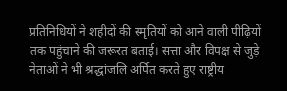प्रतिनिधियों ने शहीदों की स्मृतियों को आने वाली पीढ़ियों तक पहुंचाने की जरूरत बताई। सत्ता और विपक्ष से जुड़े नेताओं ने भी श्रद्धांजलि अर्पित करते हुए राष्ट्रीय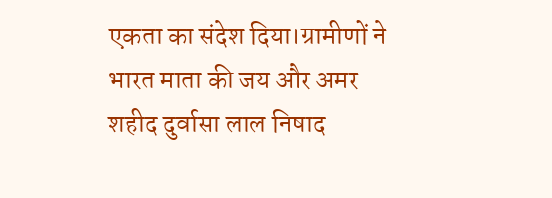एकता का संदेश दिया।ग्रामीणों ने भारत माता की जय और अमर शहीद दुर्वासा लाल निषाद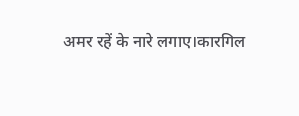अमर रहें के नारे लगाए।कारगिल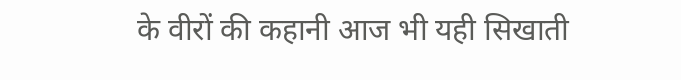के वीरों की कहानी आज भी यही सिखाती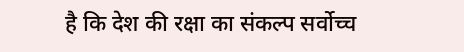है कि देश की रक्षा का संकल्प सर्वोच्च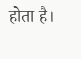होता है।